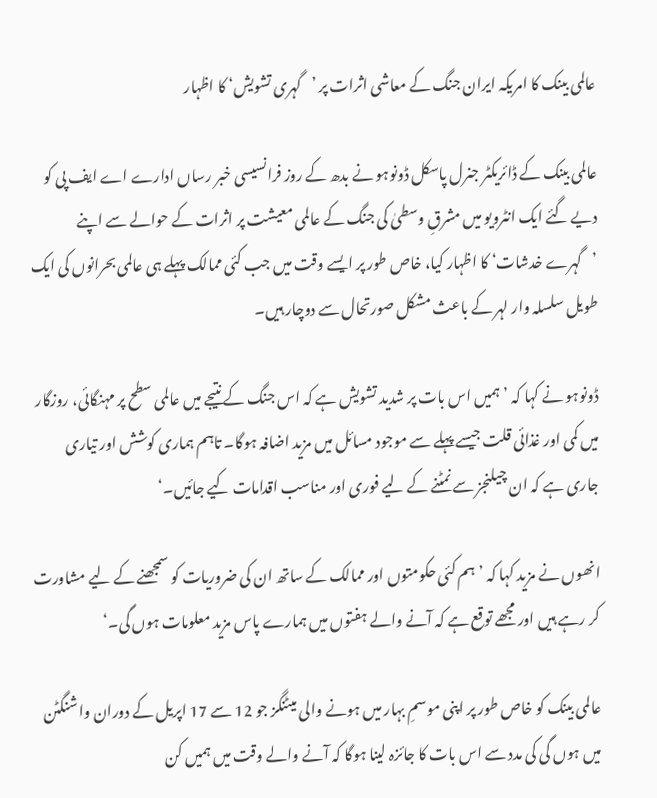عالمی بینک کا امریکہ ایران جنگ کے معاشی اثرات پر ’گہری تشویش‘ کا اظہار

عالمی بینک کے ڈائریکٹر جنرل پاسکل ڈونوہو نے بدھ کے روز فرانسیسی خبر رساں ادارے اے ایف پی کو دیے گئے ایک انٹرویو میں مشرقِ وسطیٰ کی جنگ کے عالمی معیشت پر اثرات کے حوالے سے اپنے ’گہرے خدشات‘ کا اظہار کیا، خاص طور پر ایسے وقت میں جب کئی ممالک پہلے ہی عالمی بحرانوں کی ایک طویل سلسلہ وار لہر کے باعث مشکل صورتحال سے دوچار ہیں۔

ڈونوہو نے کہا کہ ’ہمیں اس بات پر شدید تشویش ہے کہ اس جنگ کے نتیجے میں عالمی سطح پر مہنگائی، روزگار میں کمی اور غذائی قلت جیسے پہلے سے موجود مسائل میں مزید اضافہ ہوگا۔ تاہم ہماری کوشش اور تیاری جاری ہے کہ ان چیلنجز سے نمٹنے کے لیے فوری اور مناسب اقدامات کیے جائیں۔‘

انھوں نے مزید کہا کہ ’ہم کئی حکومتوں اور ممالک کے ساتھ ان کی ضروریات کو سمجھنے کے لیے مشاورت کر رہے ہیں اور مجھے توقع ہے کہ آنے والے ہفتوں میں ہمارے پاس مزید معلومات ہوں گی۔‘

عالمی بینک کو خاص طور پر اپنی موسمِ بہار میں ہونے والی میٹنگز جو 12 سے 17 اپریل کے دوران واشنگٹن میں ہوں گی کی مدد سے اس بات کا جائزہ لینا ہوگا کہ آنے والے وقت میں ہمیں کن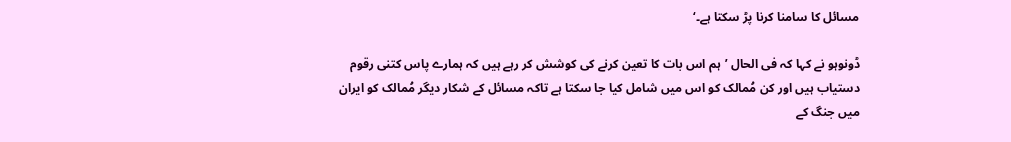مسائل کا سامنا کرنا پڑ سکتا ہے۔‘

ڈونوہو نے کہا کہ فی الحال ’ہم اس بات کا تعین کرنے کی کوشش کر رہے ہیں کہ ہمارے پاس کتنی رقوم دستیاب ہیں اور کن مُمالک کو اس میں شامل کیا جا سکتا ہے تاکہ مسائل کے شکار دیگر مُمالک کو ایران میں جنگ کے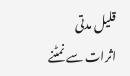قلیل مدتی اثرات سے نمٹنے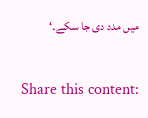میں مدد دی جا سکے۔‘

Share this content: